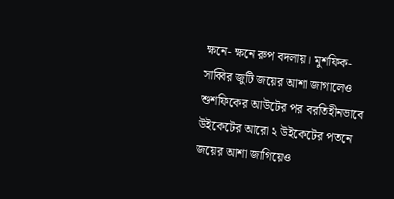ক্ষনে- ক্ষনে রুপ বদলায়। মুশফিক- সাব্বির জুটি জয়ের আশা জাগালেও শুশফিকের আউটের পর বরতিহীনভাবে উইকেটের আরো ২ উইকেটের পতনে জয়ের আশা জাগিয়েও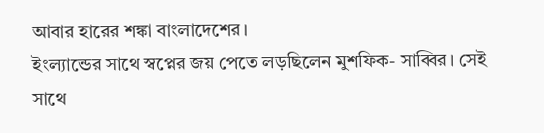আবার হারের শঙ্কা বাংলাদেশের।
ইংল্যান্ডের সাথে স্বপ্নের জয় পেতে লড়ছিলেন মুশফিক- সাব্বির। সেই সাথে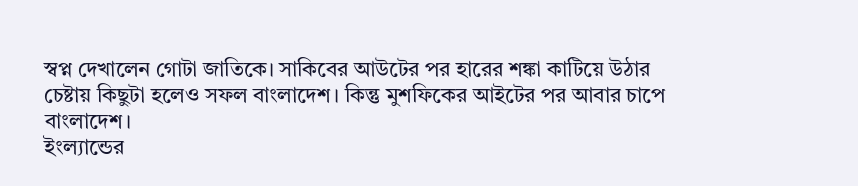স্বপ্ন দেখালেন গোটা জাতিকে। সাকিবের আউটের পর হারের শঙ্কা কাটিয়ে উঠার চেষ্টায় কিছুটা হলেও সফল বাংলাদেশ। কিন্তু মুশফিকের আইটের পর আবার চাপে বাংলাদেশ।
ইংল্যান্ডের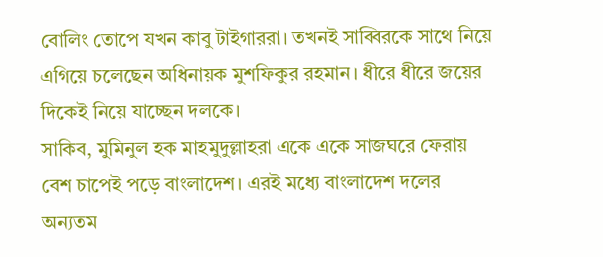বোলিং তোপে যখন কাবু টাইগাররা। তখনই সাব্বিরকে সাথে নিয়ে এগিয়ে চলেছেন অধিনায়ক মুশফিকুর রহমান। ধীরে ধীরে জয়ের দিকেই নিয়ে যাচ্ছেন দলকে।
সাকিব, মুমিনুল হক মাহমুদুল্লাহরা একে একে সাজঘরে ফেরায় বেশ চাপেই পড়ে বাংলাদেশ। এরই মধ্যে বাংলাদেশ দলের অন্যতম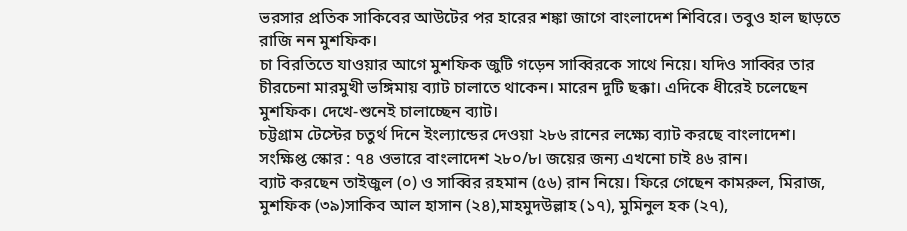ভরসার প্রতিক সাকিবের আউটের পর হারের শঙ্কা জাগে বাংলাদেশ শিবিরে। তবুও হাল ছাড়তে রাজি নন মুশফিক।
চা বিরতিতে যাওয়ার আগে মুশফিক জুটি গড়েন সাব্বিরকে সাথে নিয়ে। যদিও সাব্বির তার চীরচেনা মারমুখী ভঙ্গিমায় ব্যাট চালাতে থাকেন। মারেন দুটি ছক্কা। এদিকে ধীরেই চলেছেন মুশফিক। দেখে-শুনেই চালাচ্ছেন ব্যাট।
চট্টগ্রাম টেস্টের চতুর্থ দিনে ইংল্যান্ডের দেওয়া ২৮৬ রানের লক্ষ্যে ব্যাট করছে বাংলাদেশ।
সংক্ষিপ্ত স্কোর : ৭৪ ওভারে বাংলাদেশ ২৮০/৮। জয়ের জন্য এখনো চাই ৪৬ রান।
ব্যাট করছেন তাইজুল (০) ও সাব্বির রহমান (৫৬) রান নিয়ে। ফিরে গেছেন কামরুল, মিরাজ, মুশফিক (৩৯)সাকিব আল হাসান (২৪),মাহমুদউল্লাহ (১৭), মুমিনুল হক (২৭),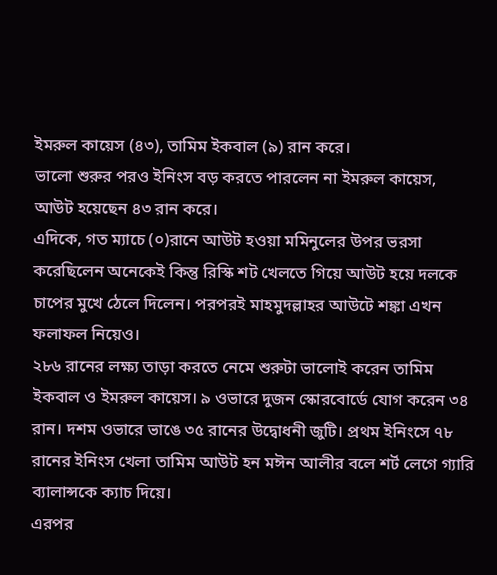ইমরুল কায়েস (৪৩), তামিম ইকবাল (৯) রান করে।
ভালো শুরুর পরও ইনিংস বড় করতে পারলেন না ইমরুল কায়েস, আউট হয়েছেন ৪৩ রান করে।
এদিকে, গত ম্যাচে (০)রানে আউট হওয়া মমিনুলের উপর ভরসা করেছিলেন অনেকেই কিন্তু রিস্কি শট খেলতে গিয়ে আউট হয়ে দলকে চাপের মুখে ঠেলে দিলেন। পরপরই মাহমুদল্লাহর আউটে শঙ্কা এখন ফলাফল নিয়েও।
২৮৬ রানের লক্ষ্য তাড়া করতে নেমে শুরুটা ভালোই করেন তামিম ইকবাল ও ইমরুল কায়েস। ৯ ওভারে দুজন স্কোরবোর্ডে যোগ করেন ৩৪ রান। দশম ওভারে ভাঙে ৩৫ রানের উদ্বোধনী জুটি। প্রথম ইনিংসে ৭৮ রানের ইনিংস খেলা তামিম আউট হন মঈন আলীর বলে শর্ট লেগে গ্যারি ব্যালান্সকে ক্যাচ দিয়ে।
এরপর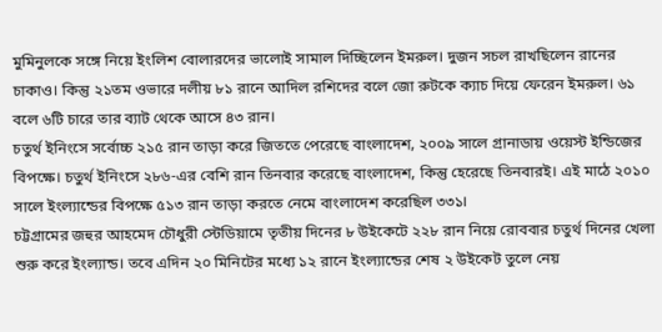মুমিনুলকে সঙ্গে নিয়ে ইংলিশ বোলারদের ভালোই সামাল দিচ্ছিলেন ইমরুল। দুজন সচল রাখছিলেন রানের চাকাও। কিন্তু ২১তম ওভারে দলীয় ৮১ রানে আদিল রশিদের বলে জো রুটকে ক্যাচ দিয়ে ফেরেন ইমরুল। ৬১ বলে ৬টি চারে তার ব্যাট থেকে আসে ৪৩ রান।
চতুর্থ ইনিংসে সর্বোচ্চ ২১৫ রান তাড়া করে জিততে পেরেছে বাংলাদেশ, ২০০৯ সালে গ্রানাডায় ওয়েস্ট ইন্ডিজের বিপক্ষে। চতুর্থ ইনিংসে ২৮৬-এর বেশি রান তিনবার করেছে বাংলাদেশ, কিন্তু হেরেছে তিনবারই। এই মাঠে ২০১০ সালে ইংল্যান্ডের বিপক্ষে ৫১৩ রান তাড়া করতে নেমে বাংলাদেশ করেছিল ৩৩১।
চট্টগ্রামের জহুর আহমেদ চৌধুরী স্টেডিয়ামে তৃতীয় দিনের ৮ উইকেটে ২২৮ রান নিয়ে রোববার চতুর্থ দিনের খেলা শুরু করে ইংল্যান্ড। তবে এদিন ২০ মিনিটের মধ্যে ১২ রানে ইংল্যান্ডের শেষ ২ উইকেট তুলে নেয়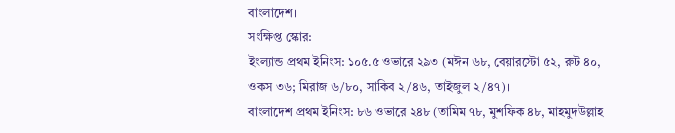বাংলাদেশ।
সংক্ষিপ্ত স্কোর:
ইংল্যান্ড প্রথম ইনিংস: ১০৫.৫ ওভারে ২৯৩ (মঈন ৬৮, বেয়ারস্টো ৫২, রুট ৪০, ওকস ৩৬; মিরাজ ৬/৮০, সাকিব ২/৪৬, তাইজুল ২/৪৭)।
বাংলাদেশ প্রথম ইনিংস: ৮৬ ওভারে ২৪৮ (তামিম ৭৮, মুশফিক ৪৮, মাহমুদউল্লাহ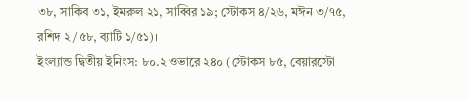৩৮, সাকিব ৩১, ইমরুল ২১, সাব্বির ১৯; স্টোকস ৪/২৬, মঈন ৩/৭৫, রশিদ ২/৫৮, ব্যাটি ১/৫১)।
ইংল্যান্ড দ্বিতীয় ইনিংস: ৮০.২ ওভারে ২৪০ (স্টোকস ৮৫, বেয়ারস্টো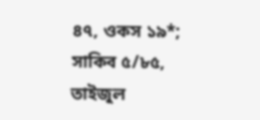৪৭, ওকস ১৯*; সাকিব ৫/৮৫, তাইজুল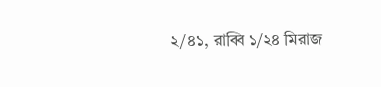২/৪১, রাব্বি ১/২৪ মিরাজ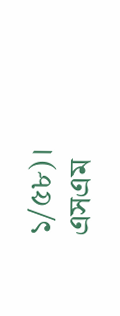১/৫৮)।
এসএম